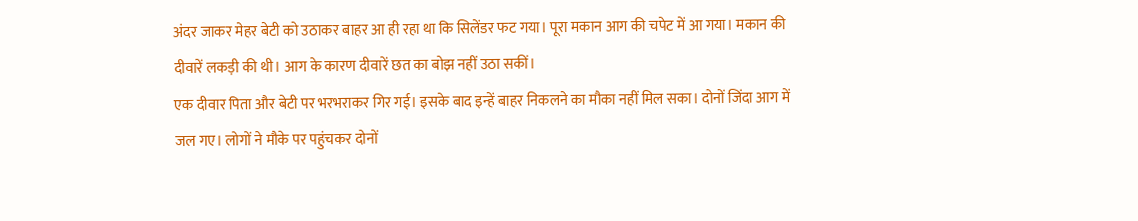अंदर जाकर मेहर बेटी को उठाकर बाहर आ ही रहा था कि सिलेंडर फट गया। पूरा मकान आग की चपेट में आ गया। मकान की दीवारें लकड़ी की थी। आग के कारण दीवारें छत का बोझ नहीं उठा सकीं।
एक दीवार पिता और बेटी पर भरभराकर गिर गई। इसके बाद इन्हें बाहर निकलने का मौका नहीं मिल सका। दोनों जिंदा आग में जल गए। लोगों ने मौके पर पहुंचकर दोनों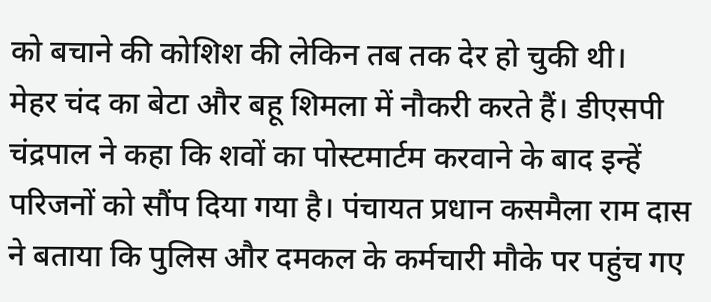को बचाने की कोशिश की लेकिन तब तक देर हो चुकी थी।
मेहर चंद का बेटा और बहू शिमला में नौकरी करते हैं। डीएसपी चंद्रपाल ने कहा कि शवों का पोस्टमार्टम करवाने के बाद इन्हें परिजनों को सौंप दिया गया है। पंचायत प्रधान कसमैला राम दास ने बताया कि पुलिस और दमकल के कर्मचारी मौके पर पहुंच गए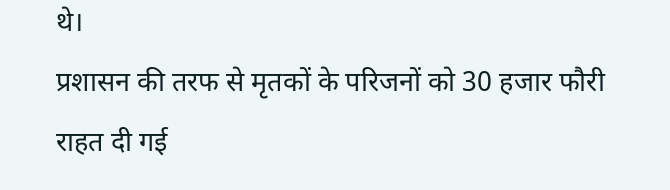थे।
प्रशासन की तरफ से मृतकों के परिजनों को 30 हजार फौरी राहत दी गई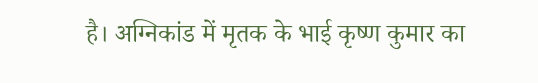है। अग्निकांड में मृतक के भाई कृष्ण कुमार का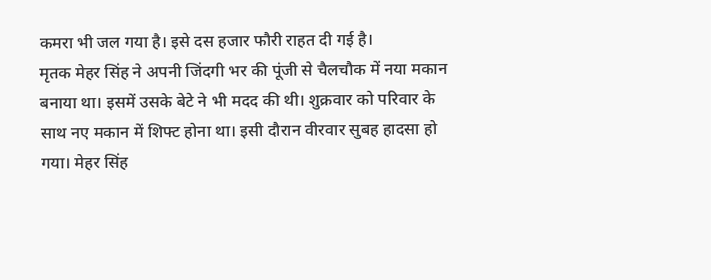कमरा भी जल गया है। इसे दस हजार फौरी राहत दी गई है।
मृतक मेहर सिंह ने अपनी जिंदगी भर की पूंजी से चैलचौक में नया मकान बनाया था। इसमें उसके बेटे ने भी मदद की थी। शुक्रवार को परिवार के साथ नए मकान में शिफ्ट होना था। इसी दौरान वीरवार सुबह हादसा हो गया। मेहर सिंह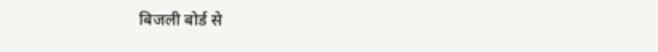बिजली बोर्ड से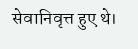सेवानिवृत्त हुए थे।